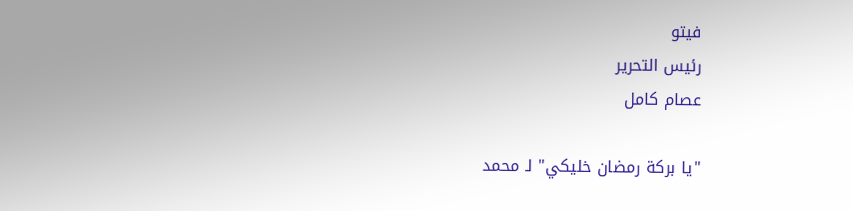فيتو
رئيس التحرير
عصام كامل

"يا بركة رمضان خليكي" لـ محمد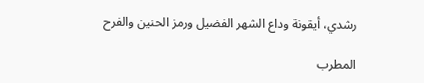رشدي، أيقونة وداع الشهر الفضيل ورمز الحنين والفرح

المطرب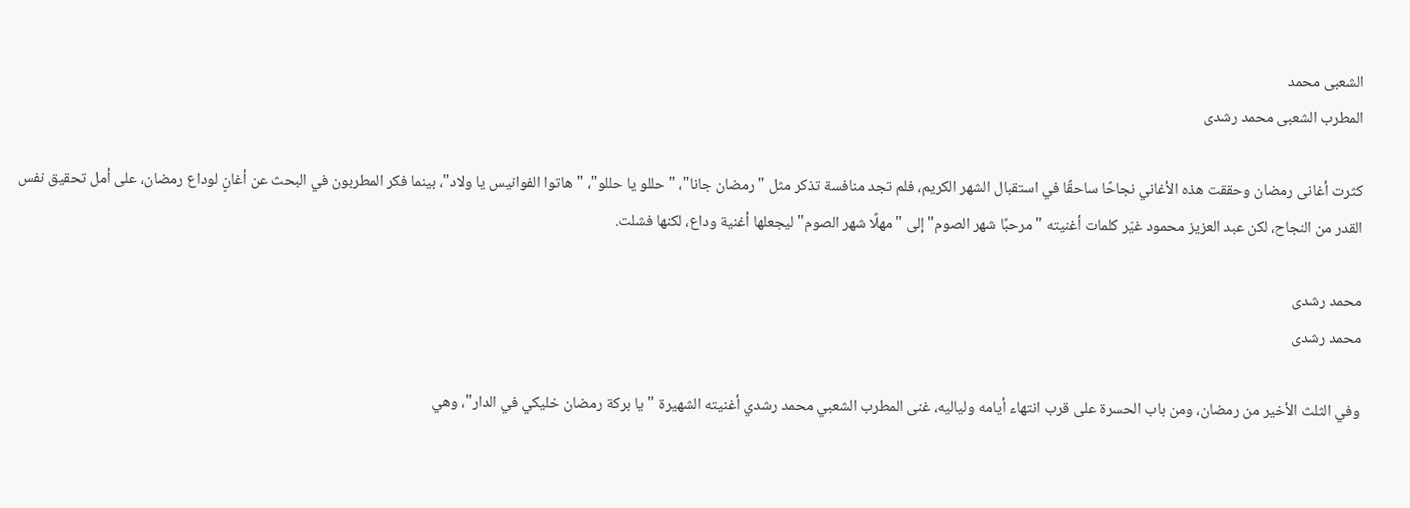الشعبى محمد
المطرب الشعبى محمد رشدى

كثرت أغانى رمضان وحققت هذه الأغاني نجاحًا ساحقًا في استقبال الشهر الكريم، فلم تجد منافسة تذكر مثل "رمضان جانا"، "حللو يا حللو"، "هاتوا الفوانيس يا ولاد"، بينما فكر المطربون في البحث عن أغانٍ لوداع رمضان، على أمل تحقيق نفس القدر من النجاح، لكن عبد العزيز محمود غيّر كلمات أغنيته "مرحبًا شهر الصوم" إلى "مهلًا شهر الصوم" ليجعلها أغنية وداع، لكنها فشلت.

محمد رشدى
محمد رشدى

وفي الثلث الأخير من رمضان، ومن باب الحسرة على قرب انتهاء أيامه ولياليه، غنى المطرب الشعبي محمد رشدي أغنيته الشهيرة "يا بركة رمضان خليكي في الدار"، وهي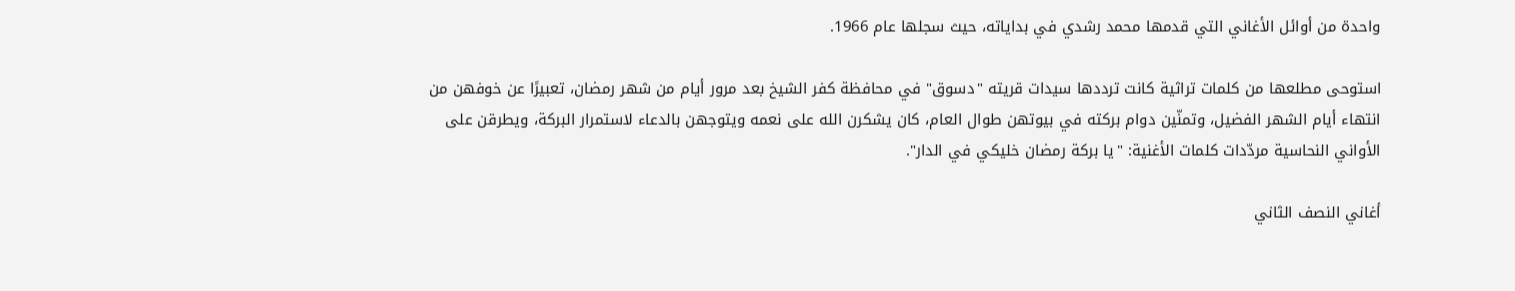واحدة من أوائل الأغاني التي قدمها محمد رشدي في بداياته، حيث سجلها عام 1966.

استوحى مطلعها من كلمات تراثية كانت ترددها سيدات قريته "دسوق" في محافظة كفر الشيخ بعد مرور أيام من شهر رمضان، تعبيرًا عن خوفهن من انتهاء أيام الشهر الفضيل، وتمنّين دوام بركته في بيوتهن طوال العام، كان يشكرن الله على نعمه ويتوجهن بالدعاء لاستمرار البركة، ويطرقن على الأواني النحاسية مردّدات كلمات الأغنية: "يا بركة رمضان خليكي في الدار".

أغاني النصف الثاني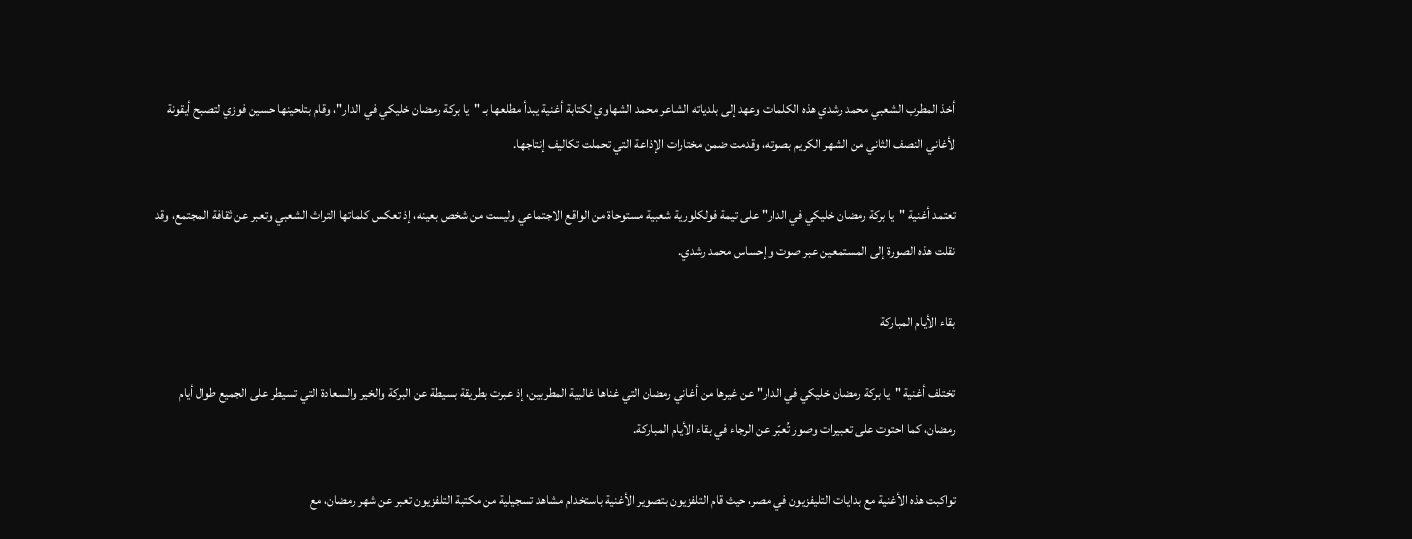أخذ المطرب الشعبي محمد رشدي هذه الكلمات وعهد إلى بلدياته الشاعر محمد الشهاوي لكتابة أغنية يبدأ مطلعها بـ "يا بركة رمضان خليكي في الدار"، وقام بتلحينها حسين فوزي لتصبح أيقونة لأغاني النصف الثاني من الشهر الكريم بصوته، وقدمت ضمن مختارات الإذاعة التي تحملت تكاليف إنتاجها.

تعتمد أغنية "يا بركة رمضان خليكي في الدار" على تيمة فولكلورية شعبية مستوحاة من الواقع الاجتماعي وليست من شخص بعينه، إذ تعكس كلماتها التراث الشعبي وتعبر عن ثقافة المجتمع، وقد نقلت هذه الصورة إلى المستمعين عبر صوت وإحساس محمد رشدي.

بقاء الأيام المباركة

تختلف أغنية "يا بركة رمضان خليكي في الدار" عن غيرها من أغاني رمضان التي غناها غالبية المطربين، إذ عبرت بطريقة بسيطة عن البركة والخير والسعادة التي تسيطر على الجميع طوال أيام رمضان، كما احتوت على تعبيرات وصور تُعبّر عن الرجاء في بقاء الأيام المباركة.

تواكبت هذه الأغنية مع بدايات التليفزيون في مصر، حيث قام التلفزيون بتصوير الأغنية باستخدام مشاهد تسجيلية من مكتبة التلفزيون تعبر عن شهر رمضان، مع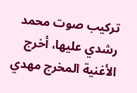تركيب صوت محمد رشدي عليها، أخرج الأغنية المخرج مهدي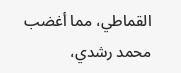القماطي، مما أغضب محمد رشدي،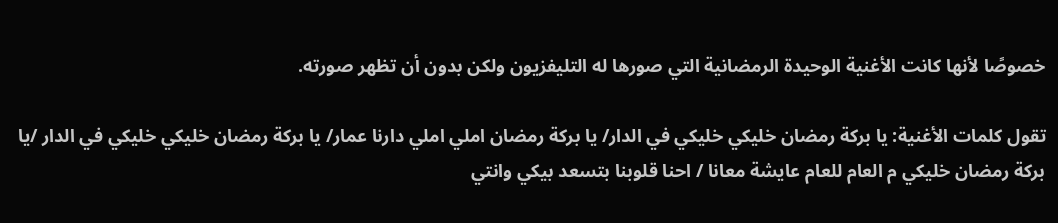خصوصًا لأنها كانت الأغنية الوحيدة الرمضانية التي صورها له التليفزيون ولكن بدون أن تظهر صورته.

تقول كلمات الأغنية: يا بركة رمضان خليكي خليكي في الدار/ يا بركة رمضان املي املي دارنا عمار/ يا بركة رمضان خليكي خليكي في الدار /يا بركة رمضان خليكي م العام للعام عايشة معانا / احنا قلوبنا بتسعد بيكي وانتي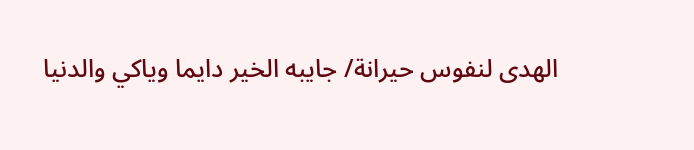الهدى لنفوس حيرانة/ جايبه الخير دايما وياكي والدنيا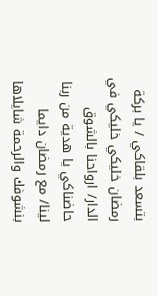بتسعد بلقاكي / يا بركة رمضان خليكي خليكي في الدار/ ارواحنا بالشوق حاضناكي يا هدية من ربنا لينا/ مع رمضان دايما بنشوفك والرحمة شايلاها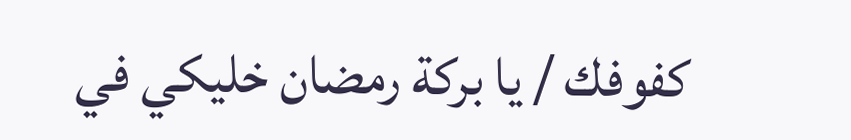كفوفك / يا بركة رمضان خليكي في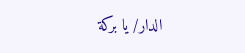الدار/ يا بركة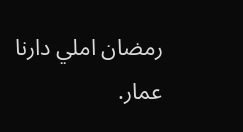رمضان املي دارنا عمار.